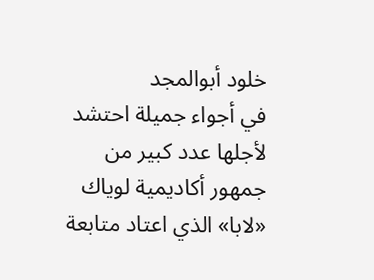خلود أبوالمجد
في أجواء جميلة احتشد لأجلها عدد كبير من جمهور أكاديمية لوياك «لابا» الذي اعتاد متابعة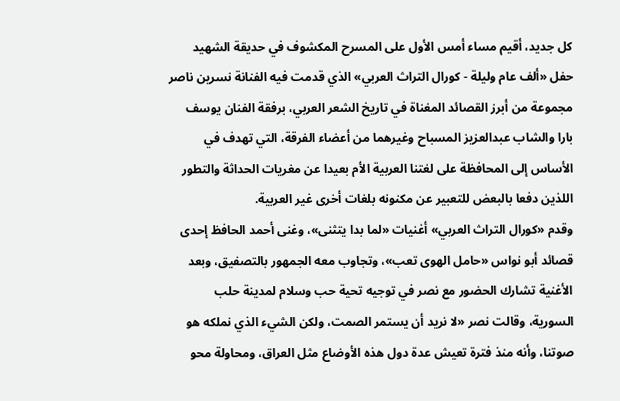كل جديد، أقيم مساء أمس الأول على المسرح المكشوف في حديقة الشهيد حفل «ألف عام وليلة - كورال التراث العربي» الذي قدمت فيه الفنانة نسرين ناصر مجموعة من أبرز القصائد المغناة في تاريخ الشعر العربي، برفقة الفنان يوسف بارا والشاب عبدالعزيز المسباح وغيرهما من أعضاء الفرقة، التي تهدف في الأساس إلى المحافظة على لغتنا العربية الأم بعيدا عن مغريات الحداثة والتطور اللذين دفعا بالبعض للتعبير عن مكنونه بلغات أخرى غير العربية.
وقدم «كورال التراث العربي» أغنيات «لما بدا يتثنى»، وغنى أحمد الحافظ إحدى قصائد أبو نواس «حامل الهوى تعب»، وتجاوب معه الجمهور بالتصفيق، وبعد الأغنية تشارك الحضور مع نصر في توجيه تحية حب وسلام لمدينة حلب السورية، وقالت نصر «لا نريد أن يستمر الصمت، ولكن الشيء الذي نملكه هو صوتنا، وأنه منذ فترة تعيش عدة دول هذه الأوضاع مثل العراق، ومحاولة محو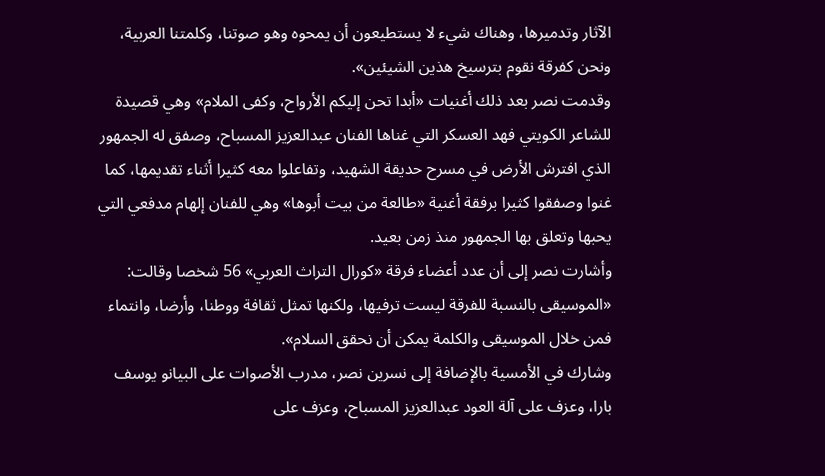الآثار وتدميرها، وهناك شيء لا يستطيعون أن يمحوه وهو صوتنا، وكلمتنا العربية، ونحن كفرقة نقوم بترسيخ هذين الشيئين».
وقدمت نصر بعد ذلك أغنيات «أبدا تحن إليكم الأرواح، وكفى الملام» وهي قصيدة للشاعر الكويتي فهد العسكر التي غناها الفنان عبدالعزيز المسباح، وصفق له الجمهور الذي افترش الأرض في مسرح حديقة الشهيد، وتفاعلوا معه كثيرا أثناء تقديمها، كما غنوا وصفقوا كثيرا برفقة أغنية «طالعة من بيت أبوها» وهي للفنان إلهام مدفعي التي يحبها وتعلق بها الجمهور منذ زمن بعيد.
وأشارت نصر إلى أن عدد أعضاء فرقة «كورال التراث العربي» 56 شخصا وقالت: «الموسيقى بالنسبة للفرقة ليست ترفيها، ولكنها تمثل ثقافة ووطنا، وأرضا، وانتماء فمن خلال الموسيقى والكلمة يمكن أن نحقق السلام».
وشارك في الأمسية بالإضافة إلى نسرين نصر، مدرب الأصوات على البيانو يوسف بارا، وعزف على آلة العود عبدالعزيز المسباح، وعزف على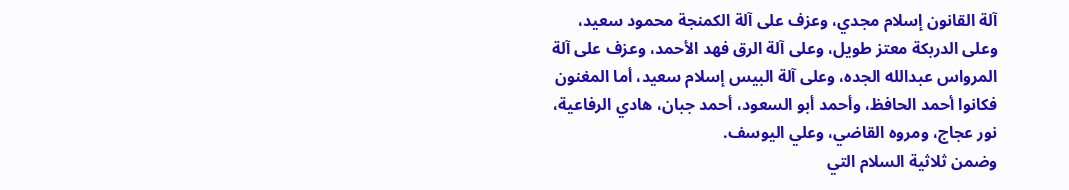آلة القانون إسلام مجدي، وعزف على آلة الكمنجة محمود سعيد، وعلى الدربكة معتز طويل، وعلى آلة الرق فهد الأحمد، وعزف على آلة المرواس عبدالله الجده، وعلى آلة البيس إسلام سعيد، أما المغنون فكانوا أحمد الحافظ، وأحمد أبو السعود، أحمد جبان، هادي الرفاعية، نور عجاج، ومروه القاضي، وعلي اليوسف.
وضمن ثلاثية السلام التي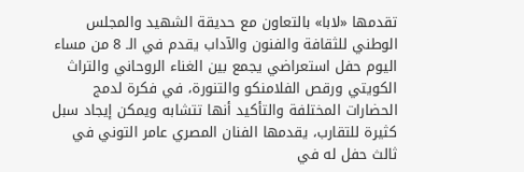تقدمها «لابا» بالتعاون مع حديقة الشهيد والمجلس الوطني للثقافة والفنون والآداب يقدم في الـ 8 من مساء اليوم حفل استعراضي يجمع بين الغناء الروحاني والتراث الكويتي ورقص الفلامنكو والتنورة، في فكرة لدمج الحضارات المختلفة والتأكيد أنها تتشابه ويمكن إيجاد سبل كثيرة للتقارب، يقدمها الفنان المصري عامر التوني في ثالث حفل له في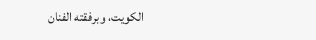الكويت، وبرفقته الفنان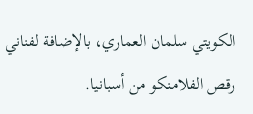الكويتي سلمان العماري، بالإضافة لفناني رقص الفلامنكو من أسبانيا.